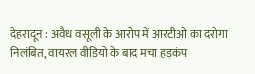देहरादून : अवैध वसूली के आरोप में आरटीओ का दरोगा निलंबित, वायरल वीडियो के बाद मचा हड़कंप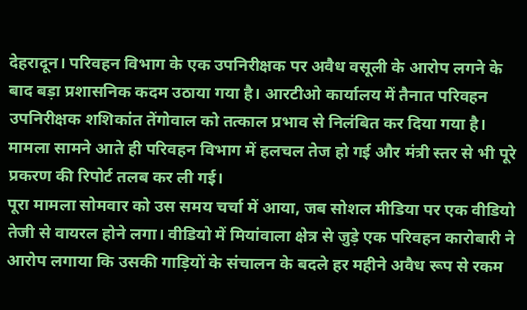देहरादून। परिवहन विभाग के एक उपनिरीक्षक पर अवैध वसूली के आरोप लगने के बाद बड़ा प्रशासनिक कदम उठाया गया है। आरटीओ कार्यालय में तैनात परिवहन उपनिरीक्षक शशिकांत तेंगोवाल को तत्काल प्रभाव से निलंबित कर दिया गया है। मामला सामने आते ही परिवहन विभाग में हलचल तेज हो गई और मंत्री स्तर से भी पूरे प्रकरण की रिपोर्ट तलब कर ली गई।
पूरा मामला सोमवार को उस समय चर्चा में आया, जब सोशल मीडिया पर एक वीडियो तेजी से वायरल होने लगा। वीडियो में मियांवाला क्षेत्र से जुड़े एक परिवहन कारोबारी ने आरोप लगाया कि उसकी गाड़ियों के संचालन के बदले हर महीने अवैध रूप से रकम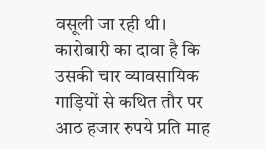वसूली जा रही थी। कारोबारी का दावा है कि उसकी चार व्यावसायिक गाड़ियों से कथित तौर पर आठ हजार रुपये प्रति माह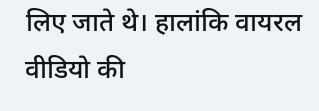लिए जाते थे। हालांकि वायरल वीडियो की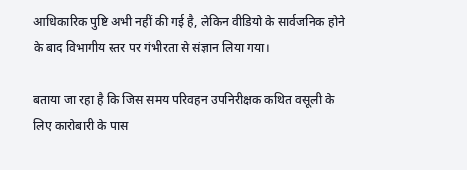आधिकारिक पुष्टि अभी नहीं की गई है, लेकिन वीडियो के सार्वजनिक होने के बाद विभागीय स्तर पर गंभीरता से संज्ञान लिया गया।

बताया जा रहा है कि जिस समय परिवहन उपनिरीक्षक कथित वसूली के लिए कारोबारी के पास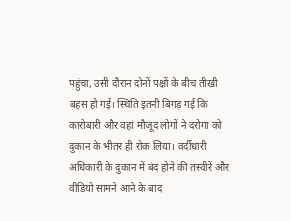पहुंचा, उसी दौरान दोनों पक्षों के बीच तीखी बहस हो गई। स्थिति इतनी बिगड़ गई कि कारोबारी और वहां मौजूद लोगों ने दरोगा को दुकान के भीतर ही रोक लिया। वर्दीधारी अधिकारी के दुकान में बंद होने की तस्वीरें और वीडियो सामने आने के बाद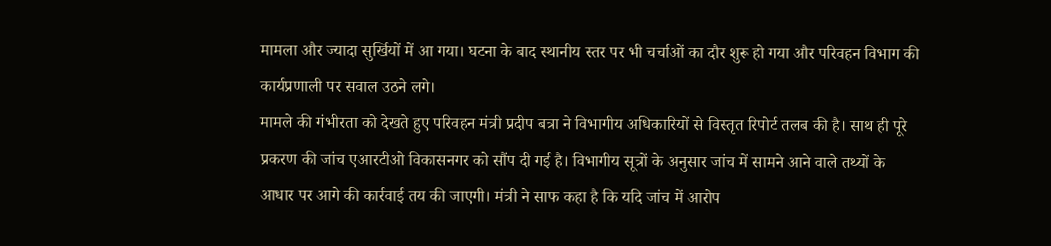मामला और ज्यादा सुर्खियों में आ गया। घटना के बाद स्थानीय स्तर पर भी चर्चाओं का दौर शुरू हो गया और परिवहन विभाग की कार्यप्रणाली पर सवाल उठने लगे।
मामले की गंभीरता को देखते हुए परिवहन मंत्री प्रदीप बत्रा ने विभागीय अधिकारियों से विस्तृत रिपोर्ट तलब की है। साथ ही पूरे प्रकरण की जांच एआरटीओ विकासनगर को सौंप दी गई है। विभागीय सूत्रों के अनुसार जांच में सामने आने वाले तथ्यों के आधार पर आगे की कार्रवाई तय की जाएगी। मंत्री ने साफ कहा है कि यदि जांच में आरोप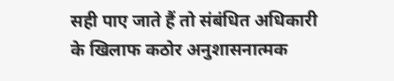सही पाए जाते हैं तो संबंधित अधिकारी के खिलाफ कठोर अनुशासनात्मक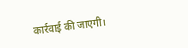कार्रवाई की जाएगी।